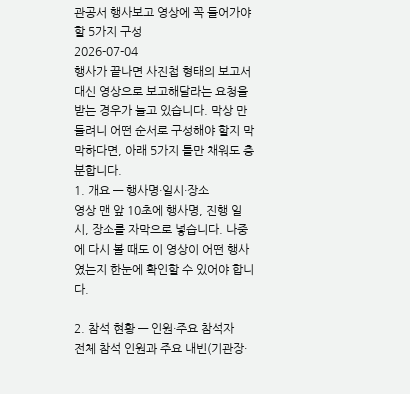관공서 행사보고 영상에 꼭 들어가야 할 5가지 구성
2026-07-04
행사가 끝나면 사진첩 형태의 보고서 대신 영상으로 보고해달라는 요청을 받는 경우가 늘고 있습니다. 막상 만들려니 어떤 순서로 구성해야 할지 막막하다면, 아래 5가지 틀만 채워도 충분합니다.
1. 개요 — 행사명·일시·장소
영상 맨 앞 10초에 행사명, 진행 일시, 장소를 자막으로 넣습니다. 나중에 다시 볼 때도 이 영상이 어떤 행사였는지 한눈에 확인할 수 있어야 합니다.

2. 참석 현황 — 인원·주요 참석자
전체 참석 인원과 주요 내빈(기관장·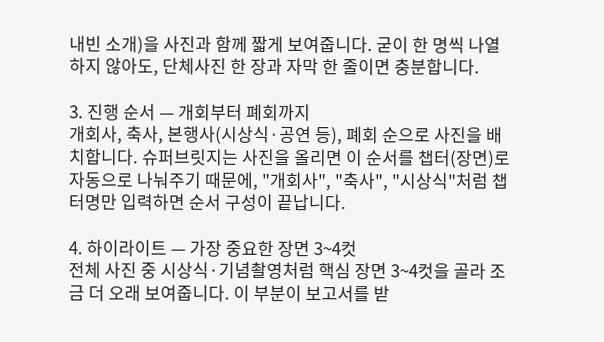내빈 소개)을 사진과 함께 짧게 보여줍니다. 굳이 한 명씩 나열하지 않아도, 단체사진 한 장과 자막 한 줄이면 충분합니다.

3. 진행 순서 — 개회부터 폐회까지
개회사, 축사, 본행사(시상식·공연 등), 폐회 순으로 사진을 배치합니다. 슈퍼브릿지는 사진을 올리면 이 순서를 챕터(장면)로 자동으로 나눠주기 때문에, "개회사", "축사", "시상식"처럼 챕터명만 입력하면 순서 구성이 끝납니다.

4. 하이라이트 — 가장 중요한 장면 3~4컷
전체 사진 중 시상식·기념촬영처럼 핵심 장면 3~4컷을 골라 조금 더 오래 보여줍니다. 이 부분이 보고서를 받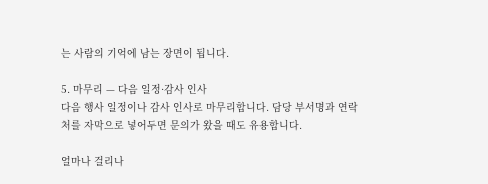는 사람의 기억에 남는 장면이 됩니다.

5. 마무리 — 다음 일정·감사 인사
다음 행사 일정이나 감사 인사로 마무리합니다. 담당 부서명과 연락처를 자막으로 넣어두면 문의가 왔을 때도 유용합니다.

얼마나 걸리나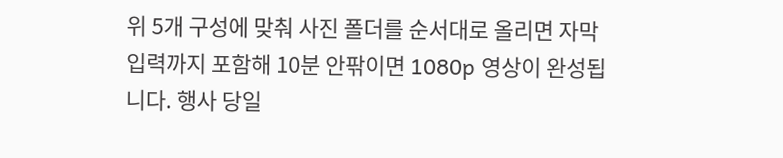위 5개 구성에 맞춰 사진 폴더를 순서대로 올리면 자막 입력까지 포함해 10분 안팎이면 1080p 영상이 완성됩니다. 행사 당일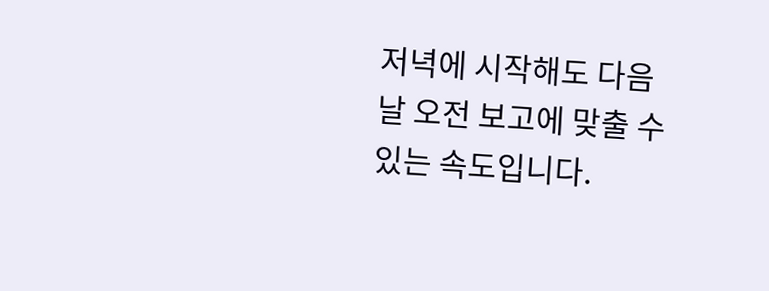저녁에 시작해도 다음 날 오전 보고에 맞출 수 있는 속도입니다.